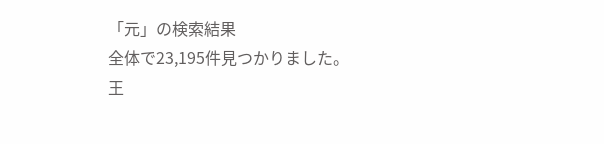「元」の検索結果
全体で23,195件見つかりました。
王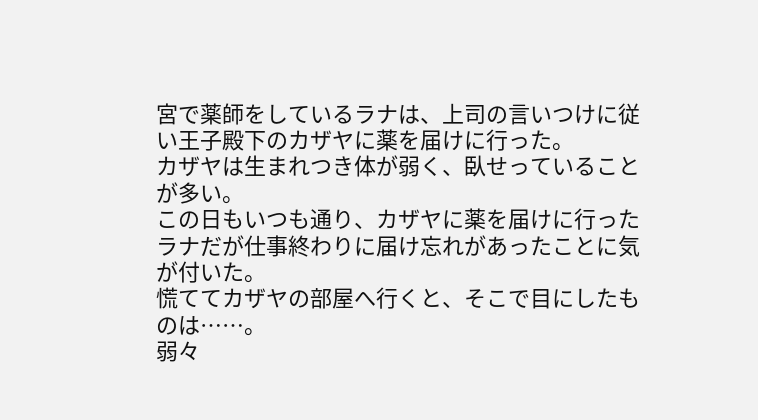宮で薬師をしているラナは、上司の言いつけに従い王子殿下のカザヤに薬を届けに行った。
カザヤは生まれつき体が弱く、臥せっていることが多い。
この日もいつも通り、カザヤに薬を届けに行ったラナだが仕事終わりに届け忘れがあったことに気が付いた。
慌ててカザヤの部屋へ行くと、そこで目にしたものは……。
弱々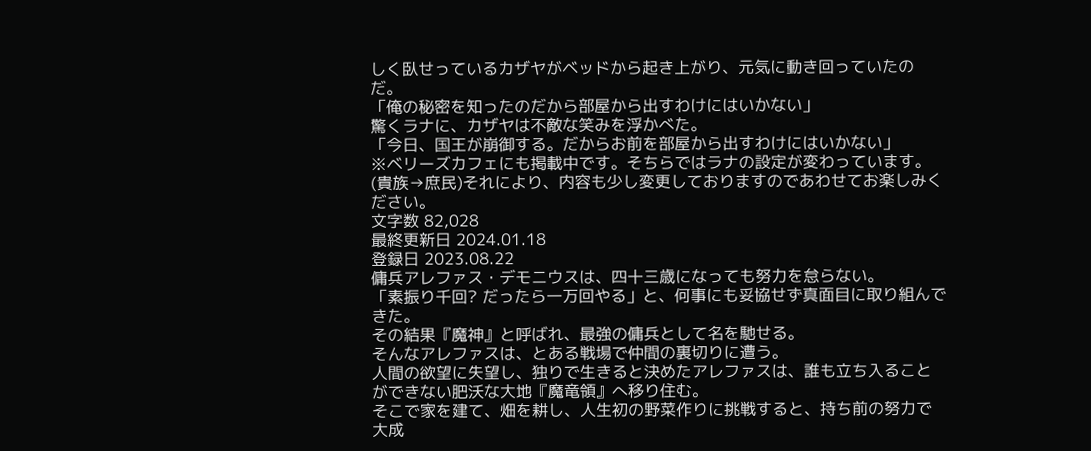しく臥せっているカザヤがベッドから起き上がり、元気に動き回っていたのだ。
「俺の秘密を知ったのだから部屋から出すわけにはいかない」
驚くラナに、カザヤは不敵な笑みを浮かべた。
「今日、国王が崩御する。だからお前を部屋から出すわけにはいかない」
※ベリーズカフェにも掲載中です。そちらではラナの設定が変わっています。(貴族→庶民)それにより、内容も少し変更しておりますのであわせてお楽しみください。
文字数 82,028
最終更新日 2024.01.18
登録日 2023.08.22
傭兵アレファス・デモニウスは、四十三歳になっても努力を怠らない。
「素振り千回? だったら一万回やる」と、何事にも妥協せず真面目に取り組んできた。
その結果『魔神』と呼ばれ、最強の傭兵として名を馳せる。
そんなアレファスは、とある戦場で仲間の裏切りに遭う。
人間の欲望に失望し、独りで生きると決めたアレファスは、誰も立ち入ることができない肥沃な大地『魔竜領』へ移り住む。
そこで家を建て、畑を耕し、人生初の野菜作りに挑戦すると、持ち前の努力で大成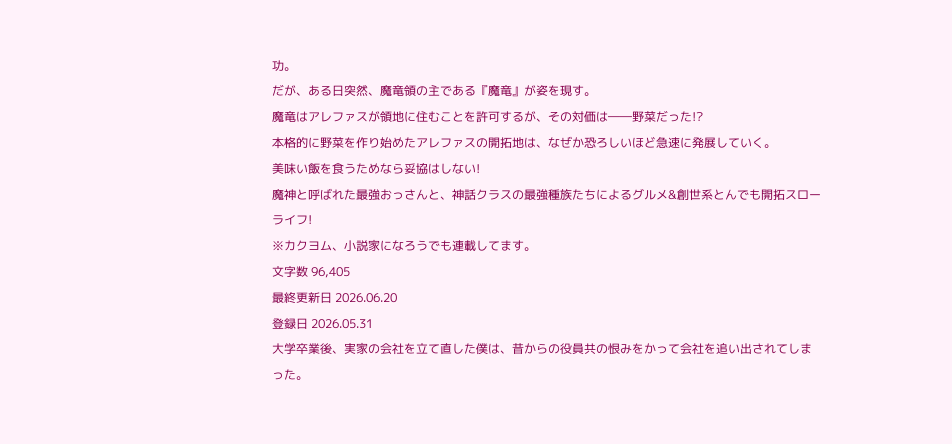功。
だが、ある日突然、魔竜領の主である『魔竜』が姿を現す。
魔竜はアレファスが領地に住むことを許可するが、その対価は――野菜だった!?
本格的に野菜を作り始めたアレファスの開拓地は、なぜか恐ろしいほど急速に発展していく。
美味い飯を食うためなら妥協はしない!
魔神と呼ばれた最強おっさんと、神話クラスの最強種族たちによるグルメ&創世系とんでも開拓スローライフ!
※カクヨム、小説家になろうでも連載してます。
文字数 96,405
最終更新日 2026.06.20
登録日 2026.05.31
大学卒業後、実家の会社を立て直した僕は、昔からの役員共の恨みをかって会社を追い出されてしまった。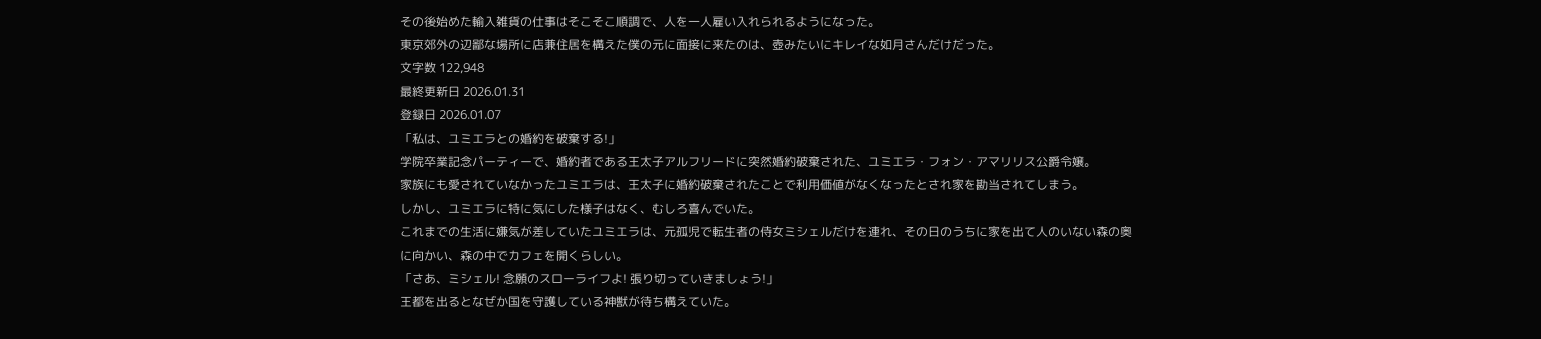その後始めた輸入雑貨の仕事はそこそこ順調で、人を一人雇い入れられるようになった。
東京郊外の辺鄙な場所に店兼住居を構えた僕の元に面接に来たのは、壺みたいにキレイな如月さんだけだった。
文字数 122,948
最終更新日 2026.01.31
登録日 2026.01.07
「私は、ユミエラとの婚約を破棄する!」
学院卒業記念パーティーで、婚約者である王太子アルフリードに突然婚約破棄された、ユミエラ・フォン・アマリリス公爵令嬢。
家族にも愛されていなかったユミエラは、王太子に婚約破棄されたことで利用価値がなくなったとされ家を勘当されてしまう。
しかし、ユミエラに特に気にした様子はなく、むしろ喜んでいた。
これまでの生活に嫌気が差していたユミエラは、元孤児で転生者の侍女ミシェルだけを連れ、その日のうちに家を出て人のいない森の奥に向かい、森の中でカフェを開くらしい。
「さあ、ミシェル! 念願のスローライフよ! 張り切っていきましょう!」
王都を出るとなぜか国を守護している神獣が待ち構えていた。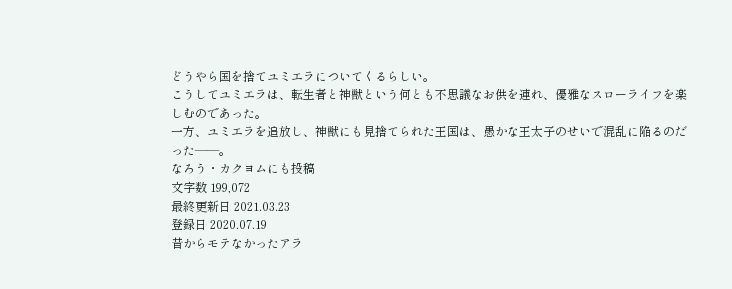どうやら国を捨てユミエラについてくるらしい。
こうしてユミエラは、転生者と神獣という何とも不思議なお供を連れ、優雅なスローライフを楽しむのであった。
一方、ユミエラを追放し、神獣にも見捨てられた王国は、愚かな王太子のせいで混乱に陥るのだった――。
なろう・カクヨムにも投稿
文字数 199,072
最終更新日 2021.03.23
登録日 2020.07.19
昔からモテなかったアラ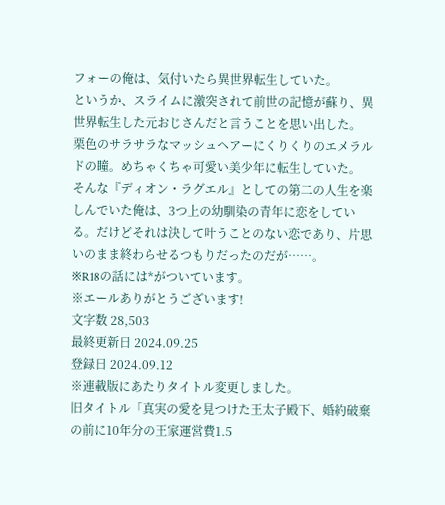フォーの俺は、気付いたら異世界転生していた。
というか、スライムに激突されて前世の記憶が蘇り、異世界転生した元おじさんだと言うことを思い出した。
栗色のサラサラなマッシュヘアーにくりくりのエメラルドの瞳。めちゃくちゃ可愛い美少年に転生していた。
そんな『ディオン・ラグエル』としての第二の人生を楽しんでいた俺は、3つ上の幼馴染の青年に恋をしている。だけどそれは決して叶うことのない恋であり、片思いのまま終わらせるつもりだったのだが……。
※R18の話には*がついています。
※エールありがとうございます!
文字数 28,503
最終更新日 2024.09.25
登録日 2024.09.12
※連載版にあたりタイトル変更しました。
旧タイトル「真実の愛を見つけた王太子殿下、婚約破棄の前に10年分の王家運営費1.5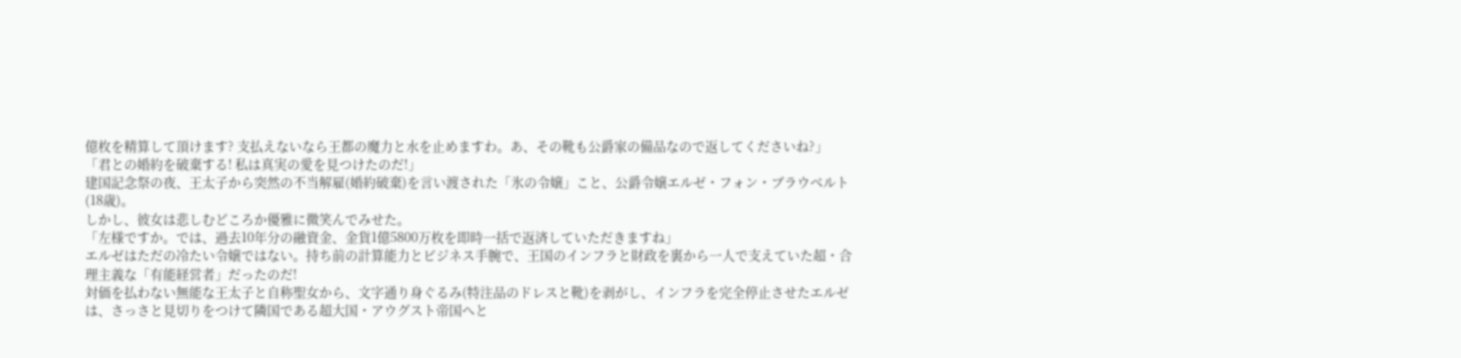億枚を精算して頂けます? 支払えないなら王都の魔力と水を止めますわ。あ、その靴も公爵家の備品なので返してくださいね?」
「君との婚約を破棄する! 私は真実の愛を見つけたのだ!」
建国記念祭の夜、王太子から突然の不当解雇(婚約破棄)を言い渡された「氷の令嬢」こと、公爵令嬢エルゼ・フォン・ブラウベルト(18歳)。
しかし、彼女は悲しむどころか優雅に微笑んでみせた。
「左様ですか。では、過去10年分の融資金、金貨1億5800万枚を即時一括で返済していただきますね」
エルゼはただの冷たい令嬢ではない。持ち前の計算能力とビジネス手腕で、王国のインフラと財政を裏から一人で支えていた超・合理主義な「有能経営者」だったのだ!
対価を払わない無能な王太子と自称聖女から、文字通り身ぐるみ(特注品のドレスと靴)を剥がし、インフラを完全停止させたエルゼは、さっさと見切りをつけて隣国である超大国・アウグスト帝国へと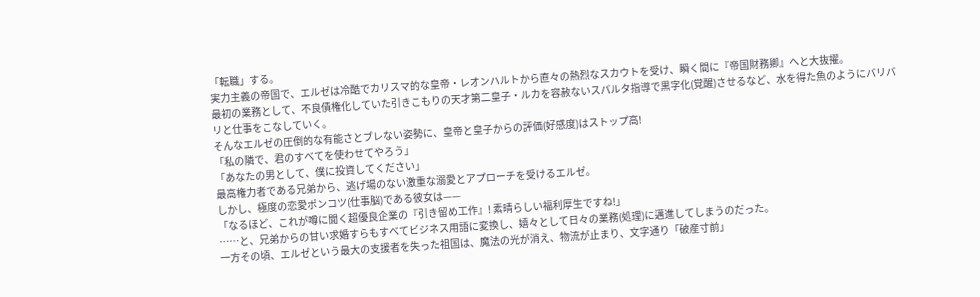「転職」する。
実力主義の帝国で、エルゼは冷酷でカリスマ的な皇帝・レオンハルトから直々の熱烈なスカウトを受け、瞬く間に『帝国財務卿』へと大抜擢。
最初の業務として、不良債権化していた引きこもりの天才第二皇子・ルカを容赦ないスパルタ指導で黒字化(覚醒)させるなど、水を得た魚のようにバリバリと仕事をこなしていく。
そんなエルゼの圧倒的な有能さとブレない姿勢に、皇帝と皇子からの評価(好感度)はストップ高!
「私の隣で、君のすべてを使わせてやろう」
「あなたの男として、僕に投資してください」
最高権力者である兄弟から、逃げ場のない激重な溺愛とアプローチを受けるエルゼ。
しかし、極度の恋愛ポンコツ(仕事脳)である彼女は——
「なるほど、これが噂に聞く超優良企業の『引き留め工作』! 素晴らしい福利厚生ですね!」
……と、兄弟からの甘い求婚すらもすべてビジネス用語に変換し、嬉々として日々の業務(処理)に邁進してしまうのだった。
一方その頃、エルゼという最大の支援者を失った祖国は、魔法の光が消え、物流が止まり、文字通り「破産寸前」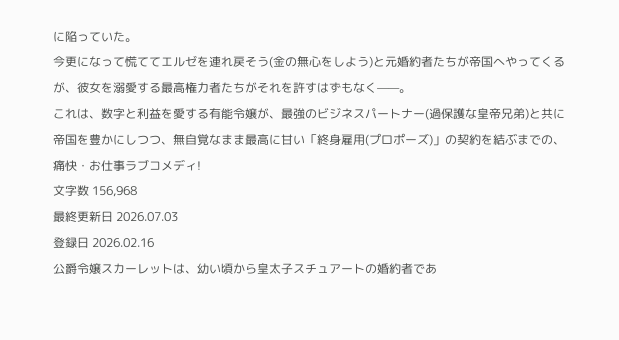に陥っていた。
今更になって慌ててエルゼを連れ戻そう(金の無心をしよう)と元婚約者たちが帝国へやってくるが、彼女を溺愛する最高権力者たちがそれを許すはずもなく——。
これは、数字と利益を愛する有能令嬢が、最強のビジネスパートナー(過保護な皇帝兄弟)と共に帝国を豊かにしつつ、無自覚なまま最高に甘い「終身雇用(プロポーズ)」の契約を結ぶまでの、痛快・お仕事ラブコメディ!
文字数 156,968
最終更新日 2026.07.03
登録日 2026.02.16
公爵令嬢スカーレットは、幼い頃から皇太子スチュアートの婚約者であ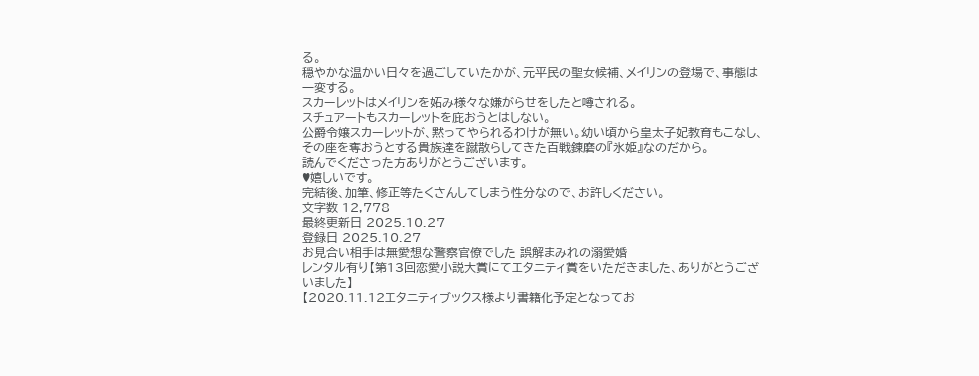る。
穏やかな温かい日々を過ごしていたかが、元平民の聖女候補、メイリンの登場で、事態は一変する。
スカーレットはメイリンを妬み様々な嫌がらせをしたと噂される。
スチュアートもスカーレットを庇おうとはしない。
公爵令嬢スカーレットが、黙ってやられるわけが無い。幼い頃から皇太子妃教育もこなし、その座を奪おうとする貴族達を蹴散らしてきた百戦錬磨の『氷姫』なのだから。
読んでくださった方ありがとうございます。
♥嬉しいです。
完結後、加筆、修正等たくさんしてしまう性分なので、お許しください。
文字数 12,778
最終更新日 2025.10.27
登録日 2025.10.27
お見合い相手は無愛想な警察官僚でした 誤解まみれの溺愛婚
レンタル有り【第13回恋愛小説大賞にてエタニティ賞をいただきました、ありがとうございました】
【2020.11.12エタニティブックス様より書籍化予定となってお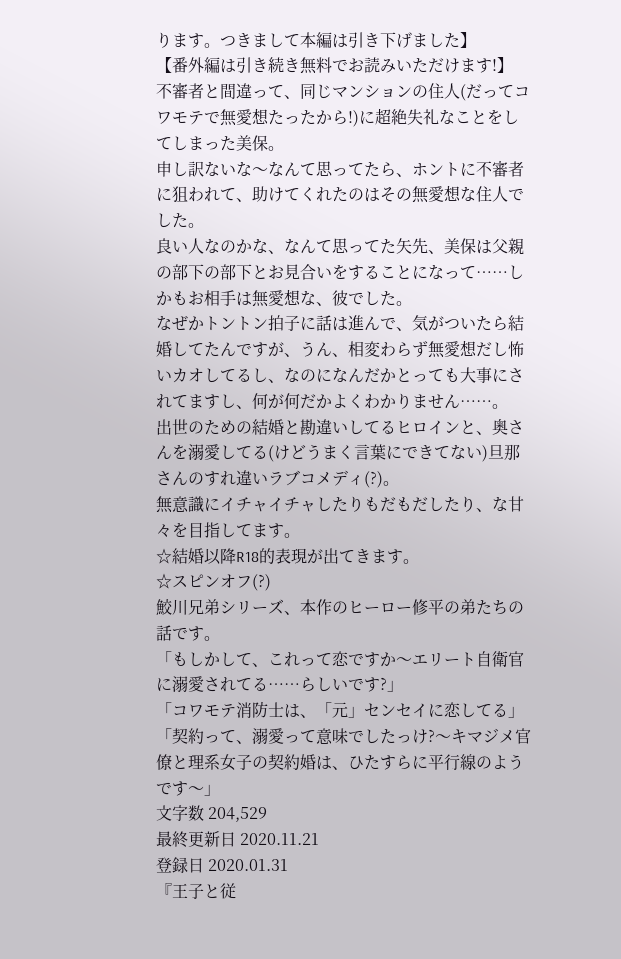ります。つきまして本編は引き下げました】
【番外編は引き続き無料でお読みいただけます!】
不審者と間違って、同じマンションの住人(だってコワモテで無愛想たったから!)に超絶失礼なことをしてしまった美保。
申し訳ないな〜なんて思ってたら、ホントに不審者に狙われて、助けてくれたのはその無愛想な住人でした。
良い人なのかな、なんて思ってた矢先、美保は父親の部下の部下とお見合いをすることになって……しかもお相手は無愛想な、彼でした。
なぜかトントン拍子に話は進んで、気がついたら結婚してたんですが、うん、相変わらず無愛想だし怖いカオしてるし、なのになんだかとっても大事にされてますし、何が何だかよくわかりません……。
出世のための結婚と勘違いしてるヒロインと、奥さんを溺愛してる(けどうまく言葉にできてない)旦那さんのすれ違いラブコメディ(?)。
無意識にイチャイチャしたりもだもだしたり、な甘々を目指してます。
☆結婚以降R18的表現が出てきます。
☆スピンオフ(?)
鮫川兄弟シリーズ、本作のヒーロー修平の弟たちの話です。
「もしかして、これって恋ですか〜エリート自衛官に溺愛されてる……らしいです?」
「コワモテ消防士は、「元」センセイに恋してる」
「契約って、溺愛って意味でしたっけ?〜キマジメ官僚と理系女子の契約婚は、ひたすらに平行線のようです〜」
文字数 204,529
最終更新日 2020.11.21
登録日 2020.01.31
『王子と従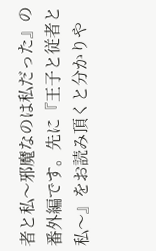者と私〜邪魔なのは私だった』の番外編です。先に『王子と従者と私〜』をお読み頂くと分かりや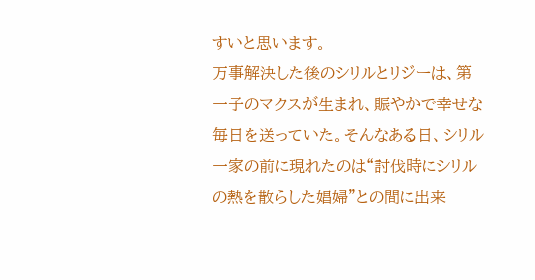すいと思います。
万事解決した後のシリルとリジーは、第一子のマクスが生まれ、賑やかで幸せな毎日を送っていた。そんなある日、シリル一家の前に現れたのは“討伐時にシリルの熱を散らした娼婦”との間に出来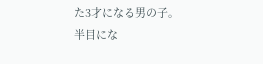た3才になる男の子。
半目にな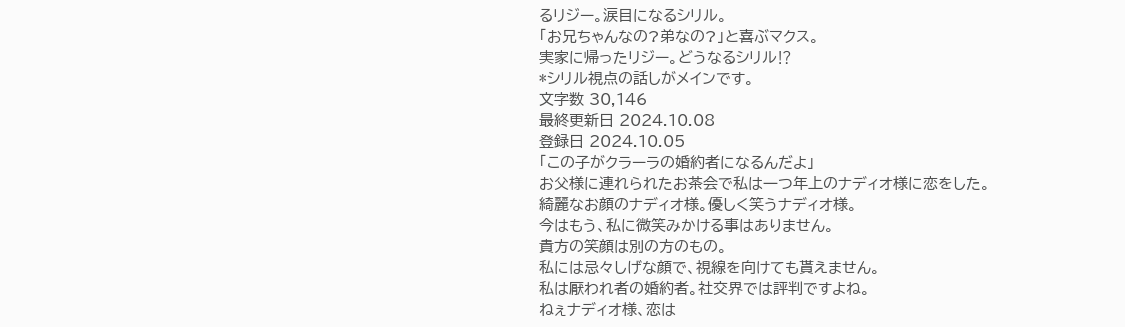るリジー。涙目になるシリル。
「お兄ちゃんなの?弟なの?」と喜ぶマクス。
実家に帰ったリジー。どうなるシリル⁉
*シリル視点の話しがメインです。
文字数 30,146
最終更新日 2024.10.08
登録日 2024.10.05
「この子がクラーラの婚約者になるんだよ」
お父様に連れられたお茶会で私は一つ年上のナディオ様に恋をした。
綺麗なお顔のナディオ様。優しく笑うナディオ様。
今はもう、私に微笑みかける事はありません。
貴方の笑顔は別の方のもの。
私には忌々しげな顔で、視線を向けても貰えません。
私は厭われ者の婚約者。社交界では評判ですよね。
ねぇナディオ様、恋は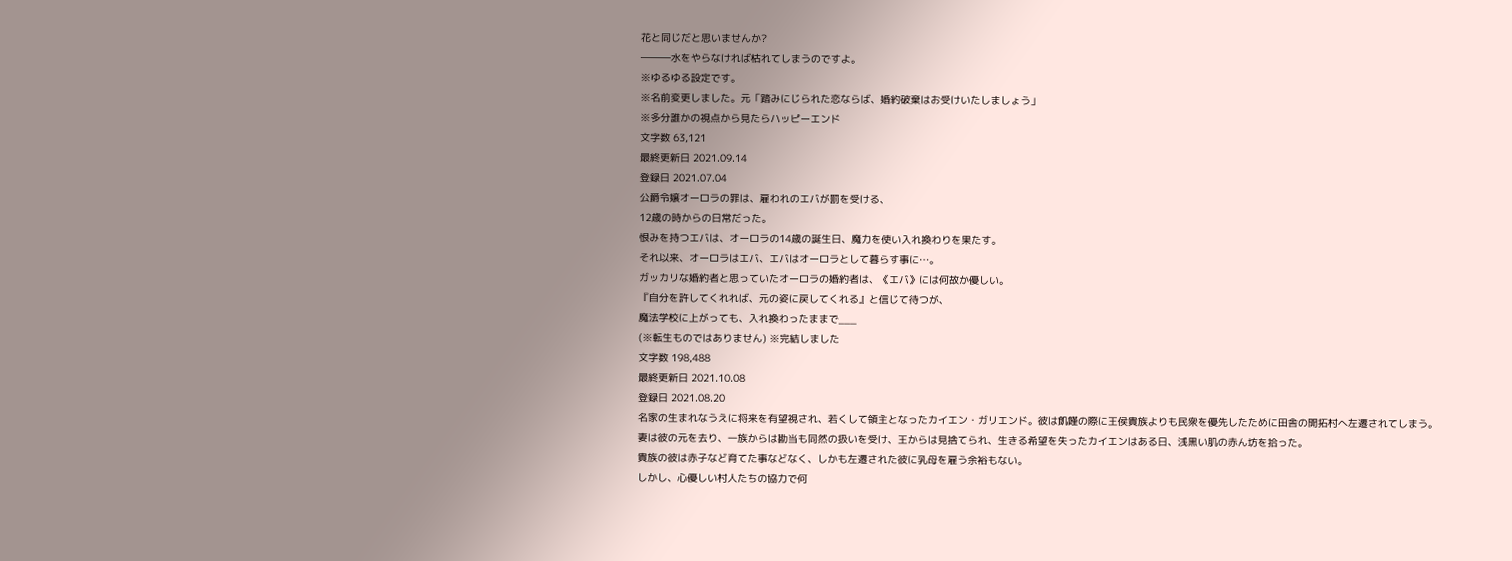花と同じだと思いませんか?
―――水をやらなければ枯れてしまうのですよ。
※ゆるゆる設定です。
※名前変更しました。元「踏みにじられた恋ならば、婚約破棄はお受けいたしましょう」
※多分誰かの視点から見たらハッピーエンド
文字数 63,121
最終更新日 2021.09.14
登録日 2021.07.04
公爵令嬢オーロラの罪は、雇われのエバが罰を受ける、
12歳の時からの日常だった。
恨みを持つエバは、オーロラの14歳の誕生日、魔力を使い入れ換わりを果たす。
それ以来、オーロラはエバ、エバはオーロラとして暮らす事に…。
ガッカリな婚約者と思っていたオーロラの婚約者は、《エバ》には何故か優しい。
『自分を許してくれれば、元の姿に戻してくれる』と信じて待つが、
魔法学校に上がっても、入れ換わったままで___
(※転生ものではありません) ※完結しました
文字数 198,488
最終更新日 2021.10.08
登録日 2021.08.20
名家の生まれなうえに将来を有望視され、若くして領主となったカイエン・ガリエンド。彼は飢饉の際に王侯貴族よりも民衆を優先したために田舎の開拓村へ左遷されてしまう。
妻は彼の元を去り、一族からは勘当も同然の扱いを受け、王からは見捨てられ、生きる希望を失ったカイエンはある日、浅黒い肌の赤ん坊を拾った。
貴族の彼は赤子など育てた事などなく、しかも左遷された彼に乳母を雇う余裕もない。
しかし、心優しい村人たちの協力で何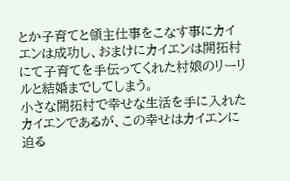とか子育てと領主仕事をこなす事にカイエンは成功し、おまけにカイエンは開拓村にて子育てを手伝ってくれた村娘のリーリルと結婚までしてしまう。
小さな開拓村で幸せな生活を手に入れたカイエンであるが、この幸せはカイエンに迫る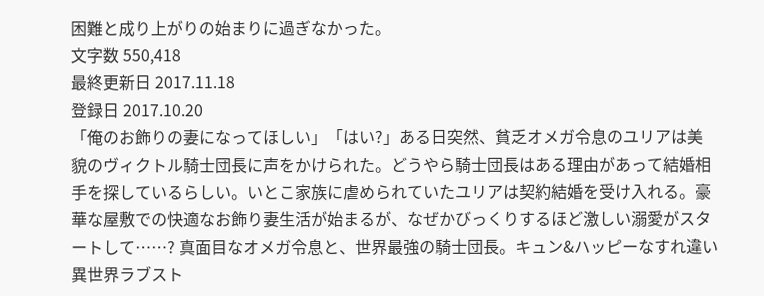困難と成り上がりの始まりに過ぎなかった。
文字数 550,418
最終更新日 2017.11.18
登録日 2017.10.20
「俺のお飾りの妻になってほしい」「はい?」ある日突然、貧乏オメガ令息のユリアは美貌のヴィクトル騎士団長に声をかけられた。どうやら騎士団長はある理由があって結婚相手を探しているらしい。いとこ家族に虐められていたユリアは契約結婚を受け入れる。豪華な屋敷での快適なお飾り妻生活が始まるが、なぜかびっくりするほど激しい溺愛がスタートして⋯⋯? 真面目なオメガ令息と、世界最強の騎士団長。キュン&ハッピーなすれ違い異世界ラブスト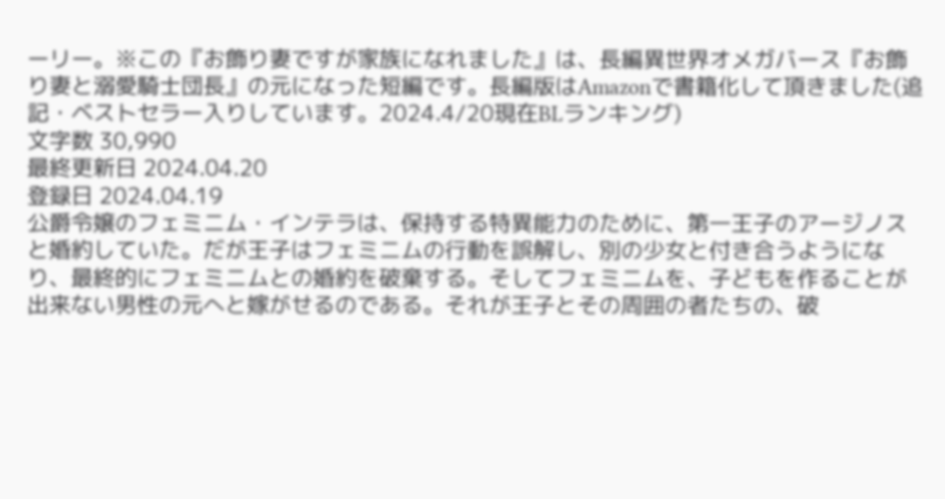ーリー。※この『お飾り妻ですが家族になれました』は、長編異世界オメガバース『お飾り妻と溺愛騎士団長』の元になった短編です。長編版はAmazonで書籍化して頂きました(追記・ベストセラー入りしています。2024.4/20現在BLランキング)
文字数 30,990
最終更新日 2024.04.20
登録日 2024.04.19
公爵令嬢のフェミニム・インテラは、保持する特異能力のために、第一王子のアージノスと婚約していた。だが王子はフェミニムの行動を誤解し、別の少女と付き合うようになり、最終的にフェミニムとの婚約を破棄する。そしてフェミニムを、子どもを作ることが出来ない男性の元へと嫁がせるのである。それが王子とその周囲の者たちの、破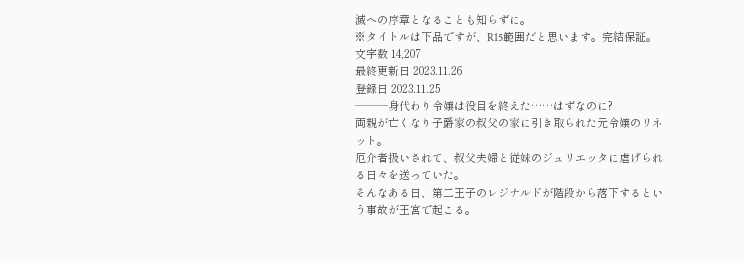滅への序章となることも知らずに。
※タイトルは下品ですが、R15範囲だと思います。完結保証。
文字数 14,207
最終更新日 2023.11.26
登録日 2023.11.25
───身代わり令嬢は役目を終えた……はずなのに?
両親が亡くなり子爵家の叔父の家に引き取られた元令嬢のリネット。
厄介者扱いされて、叔父夫婦と従妹のジュリエッタに虐げられる日々を送っていた。
そんなある日、第二王子のレジナルドが階段から落下するという事故が王宮で起こる。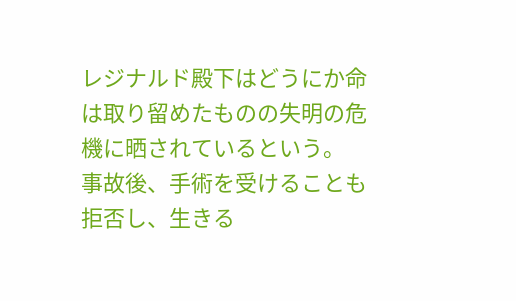レジナルド殿下はどうにか命は取り留めたものの失明の危機に晒されているという。
事故後、手術を受けることも拒否し、生きる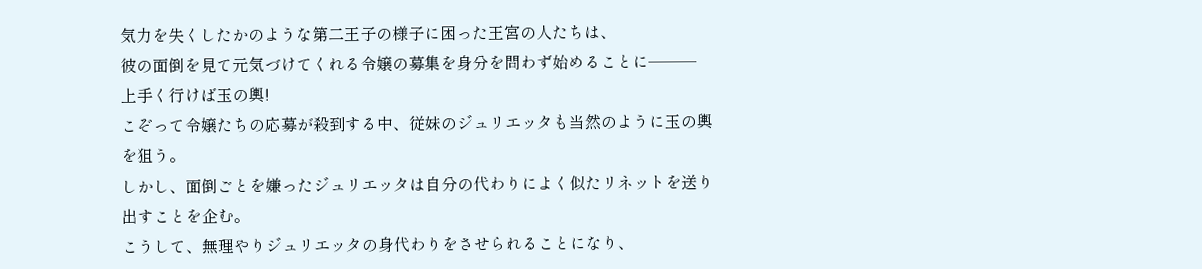気力を失くしたかのような第二王子の様子に困った王宮の人たちは、
彼の面倒を見て元気づけてくれる令嬢の募集を身分を問わず始めることに───
上手く行けば玉の輿!
こぞって令嬢たちの応募が殺到する中、従妹のジュリエッタも当然のように玉の輿を狙う。
しかし、面倒ごとを嫌ったジュリエッタは自分の代わりによく似たリネットを送り出すことを企む。
こうして、無理やりジュリエッタの身代わりをさせられることになり、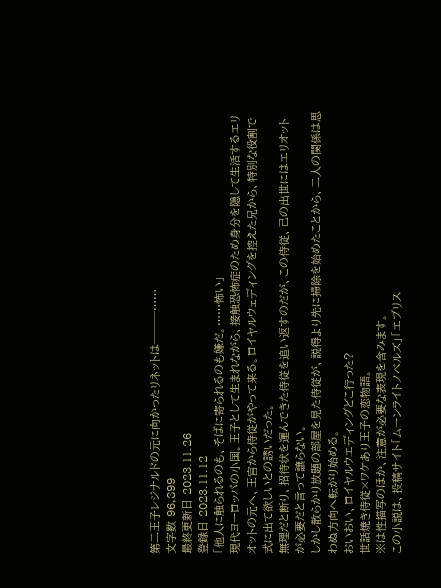第二王子レジナルドの元に向かったリネットは───……
文字数 96,899
最終更新日 2023.11.26
登録日 2023.11.12
「他人に触られるのも、そばに寄られるのも嫌だ。……怖い」
現代ヨーロッパの小国。王子として生まれながら、接触恐怖症のため身分を隠して生活するエリオットの元へ、王宮から侍従がやって来る。ロイヤルウェディングを控えた兄から、特別な役割で式に出て欲しいとの誘いだった。
無理だと断り、招待状を運んできた侍従を追い返すのだが、この侍従、己の出世にはエリオットが必要だと言って譲らない。
しかし散らかり放題の部屋を見た侍従が、説得より先に掃除を始めたことから、二人の関係は思わぬ方向へ転がり始める。
おいおい、ロイヤルウエディングどこ行った?
世話焼き侍従×ワケあり王子の恋物語。
※は性描写のほか、注意が必要な表現を含みます。
この小説は、投稿サイト「ムーンライトノベルズ」「エブリス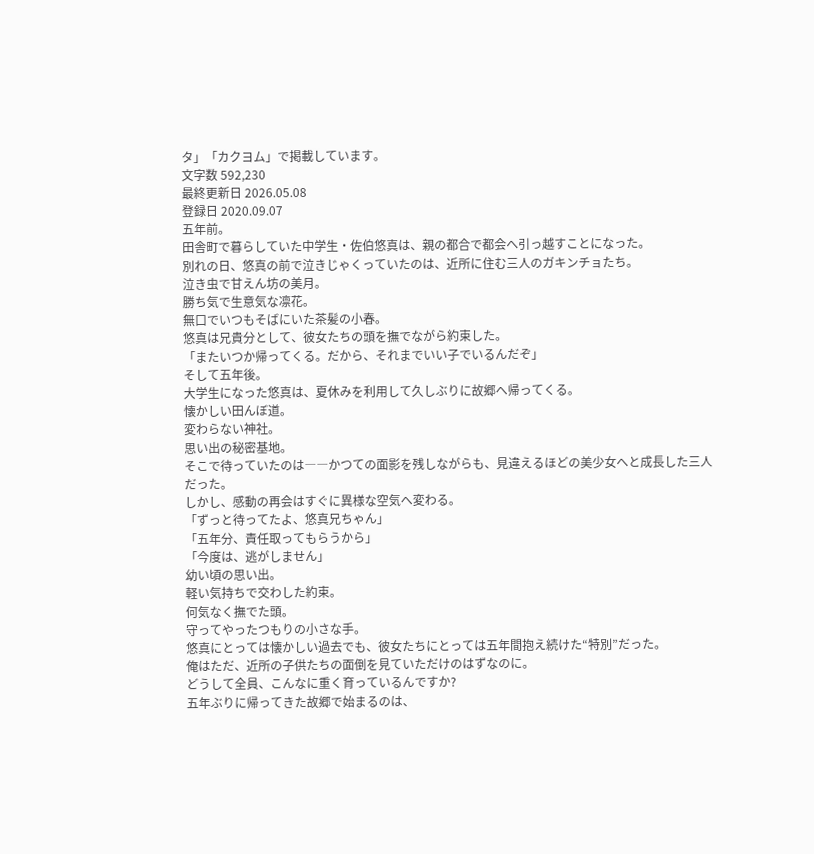タ」「カクヨム」で掲載しています。
文字数 592,230
最終更新日 2026.05.08
登録日 2020.09.07
五年前。
田舎町で暮らしていた中学生・佐伯悠真は、親の都合で都会へ引っ越すことになった。
別れの日、悠真の前で泣きじゃくっていたのは、近所に住む三人のガキンチョたち。
泣き虫で甘えん坊の美月。
勝ち気で生意気な凛花。
無口でいつもそばにいた茶髪の小春。
悠真は兄貴分として、彼女たちの頭を撫でながら約束した。
「またいつか帰ってくる。だから、それまでいい子でいるんだぞ」
そして五年後。
大学生になった悠真は、夏休みを利用して久しぶりに故郷へ帰ってくる。
懐かしい田んぼ道。
変わらない神社。
思い出の秘密基地。
そこで待っていたのは――かつての面影を残しながらも、見違えるほどの美少女へと成長した三人だった。
しかし、感動の再会はすぐに異様な空気へ変わる。
「ずっと待ってたよ、悠真兄ちゃん」
「五年分、責任取ってもらうから」
「今度は、逃がしません」
幼い頃の思い出。
軽い気持ちで交わした約束。
何気なく撫でた頭。
守ってやったつもりの小さな手。
悠真にとっては懐かしい過去でも、彼女たちにとっては五年間抱え続けた“特別”だった。
俺はただ、近所の子供たちの面倒を見ていただけのはずなのに。
どうして全員、こんなに重く育っているんですか?
五年ぶりに帰ってきた故郷で始まるのは、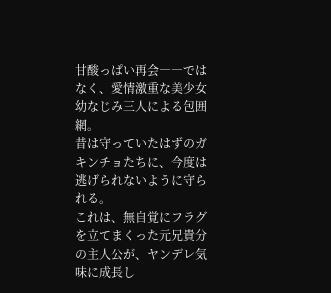甘酸っぱい再会――ではなく、愛情激重な美少女幼なじみ三人による包囲網。
昔は守っていたはずのガキンチョたちに、今度は逃げられないように守られる。
これは、無自覚にフラグを立てまくった元兄貴分の主人公が、ヤンデレ気味に成長し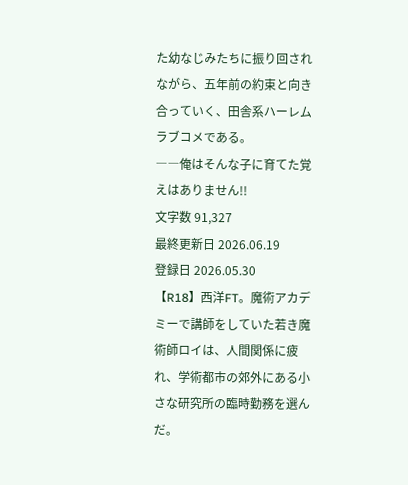た幼なじみたちに振り回されながら、五年前の約束と向き合っていく、田舎系ハーレムラブコメである。
――俺はそんな子に育てた覚えはありません!!
文字数 91,327
最終更新日 2026.06.19
登録日 2026.05.30
【R18】西洋FT。魔術アカデミーで講師をしていた若き魔術師ロイは、人間関係に疲れ、学術都市の郊外にある小さな研究所の臨時勤務を選んだ。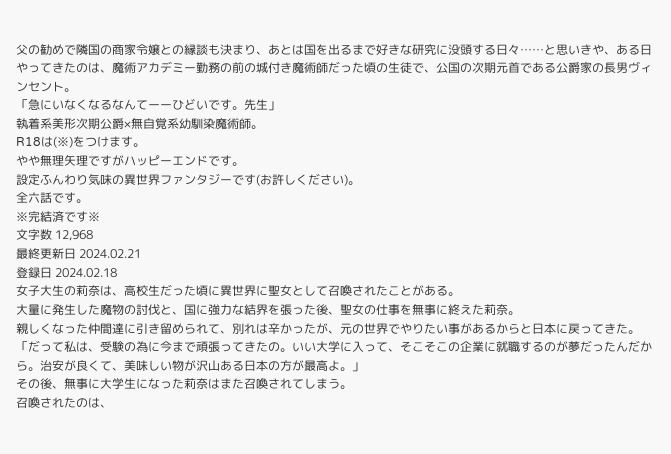父の勧めで隣国の商家令嬢との縁談も決まり、あとは国を出るまで好きな研究に没頭する日々……と思いきや、ある日やってきたのは、魔術アカデミー勤務の前の城付き魔術師だった頃の生徒で、公国の次期元首である公爵家の長男ヴィンセント。
「急にいなくなるなんてーーひどいです。先生」
執着系美形次期公爵×無自覚系幼馴染魔術師。
R18は(※)をつけます。
やや無理矢理ですがハッピーエンドです。
設定ふんわり気味の異世界ファンタジーです(お許しください)。
全六話です。
※完結済です※
文字数 12,968
最終更新日 2024.02.21
登録日 2024.02.18
女子大生の莉奈は、高校生だった頃に異世界に聖女として召喚されたことがある。
大量に発生した魔物の討伐と、国に強力な結界を張った後、聖女の仕事を無事に終えた莉奈。
親しくなった仲間達に引き留められて、別れは辛かったが、元の世界でやりたい事があるからと日本に戻ってきた。
「だって私は、受験の為に今まで頑張ってきたの。いい大学に入って、そこそこの企業に就職するのが夢だったんだから。治安が良くて、美味しい物が沢山ある日本の方が最高よ。」
その後、無事に大学生になった莉奈はまた召喚されてしまう。
召喚されたのは、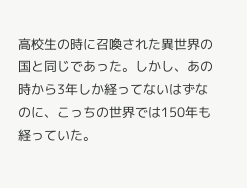高校生の時に召喚された異世界の国と同じであった。しかし、あの時から3年しか経ってないはずなのに、こっちの世界では150年も経っていた。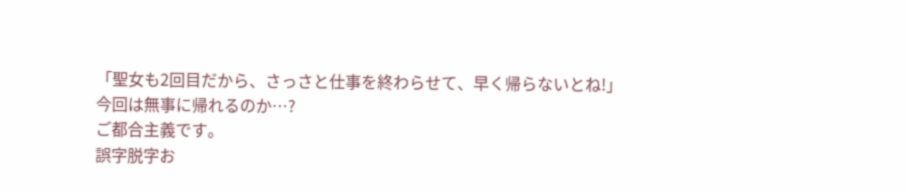「聖女も2回目だから、さっさと仕事を終わらせて、早く帰らないとね!」
今回は無事に帰れるのか…?
ご都合主義です。
誤字脱字お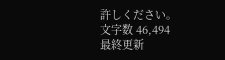許しください。
文字数 46,494
最終更新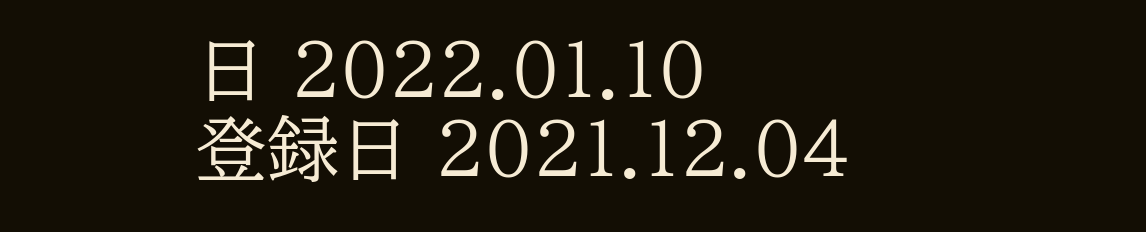日 2022.01.10
登録日 2021.12.04